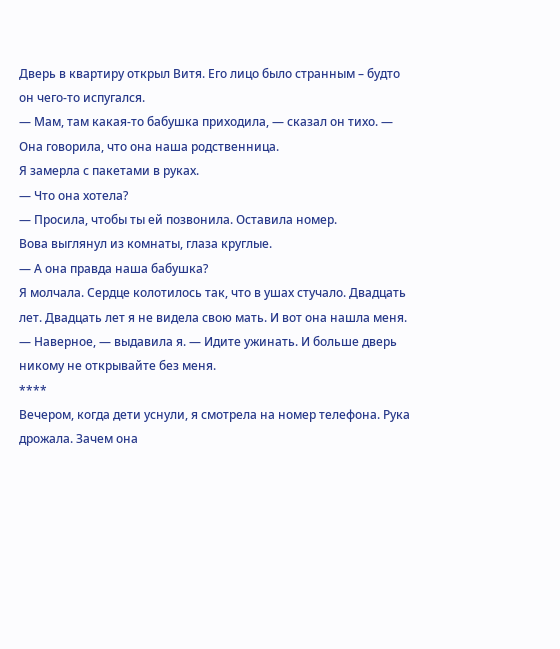Дверь в квартиру открыл Витя. Его лицо было странным – будто он чего-то испугался.
— Мам, там какая-то бабушка приходила, — сказал он тихо. — Она говорила, что она наша родственница.
Я замерла с пакетами в руках.
— Что она хотела?
— Просила, чтобы ты ей позвонила. Оставила номер.
Вова выглянул из комнаты, глаза круглые.
— А она правда наша бабушка?
Я молчала. Сердце колотилось так, что в ушах стучало. Двадцать лет. Двадцать лет я не видела свою мать. И вот она нашла меня.
— Наверное, — выдавила я. — Идите ужинать. И больше дверь никому не открывайте без меня.
****
Вечером, когда дети уснули, я смотрела на номер телефона. Рука дрожала. Зачем она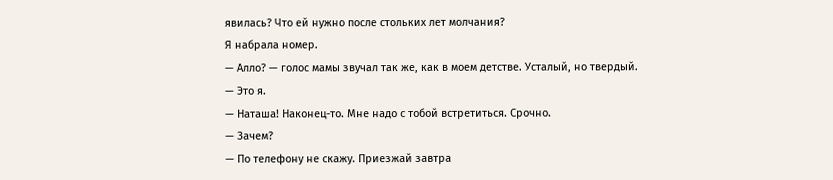явилась? Что ей нужно после стольких лет молчания?
Я набрала номер.
— Алло? — голос мамы звучал так же, как в моем детстве. Усталый, но твердый.
— Это я.
— Наташа! Наконец-то. Мне надо с тобой встретиться. Срочно.
— Зачем?
— По телефону не скажу. Приезжай завтра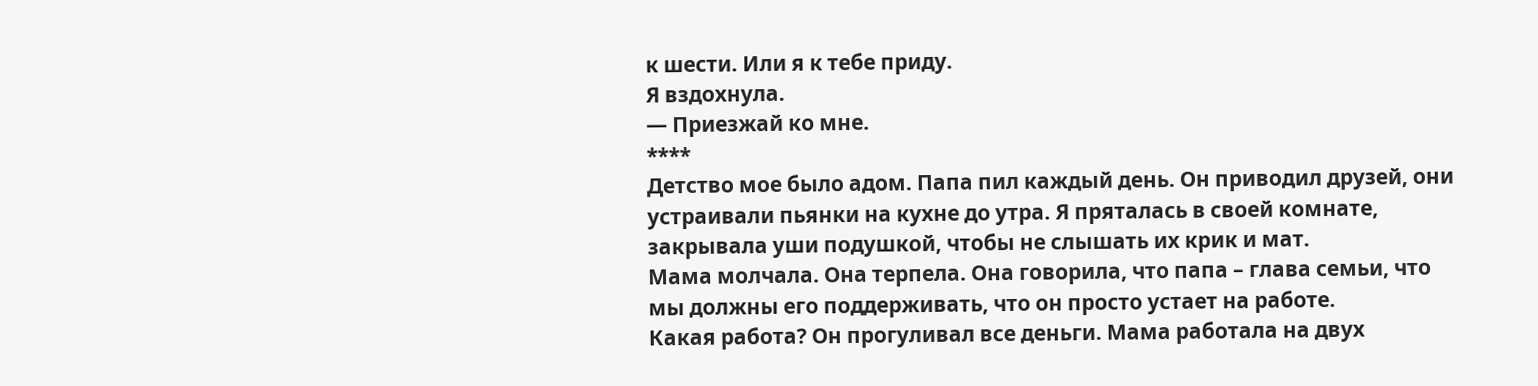к шести. Или я к тебе приду.
Я вздохнула.
— Приезжай ко мне.
****
Детство мое было адом. Папа пил каждый день. Он приводил друзей, они устраивали пьянки на кухне до утра. Я пряталась в своей комнате, закрывала уши подушкой, чтобы не слышать их крик и мат.
Мама молчала. Она терпела. Она говорила, что папа – глава семьи, что мы должны его поддерживать, что он просто устает на работе.
Какая работа? Он прогуливал все деньги. Мама работала на двух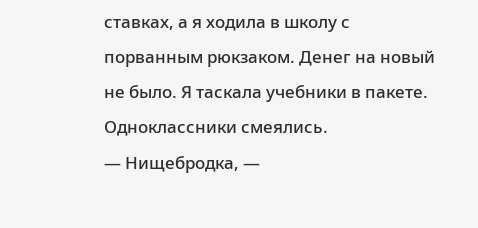ставках, а я ходила в школу с порванным рюкзаком. Денег на новый не было. Я таскала учебники в пакете. Одноклассники смеялись.
— Нищебродка, —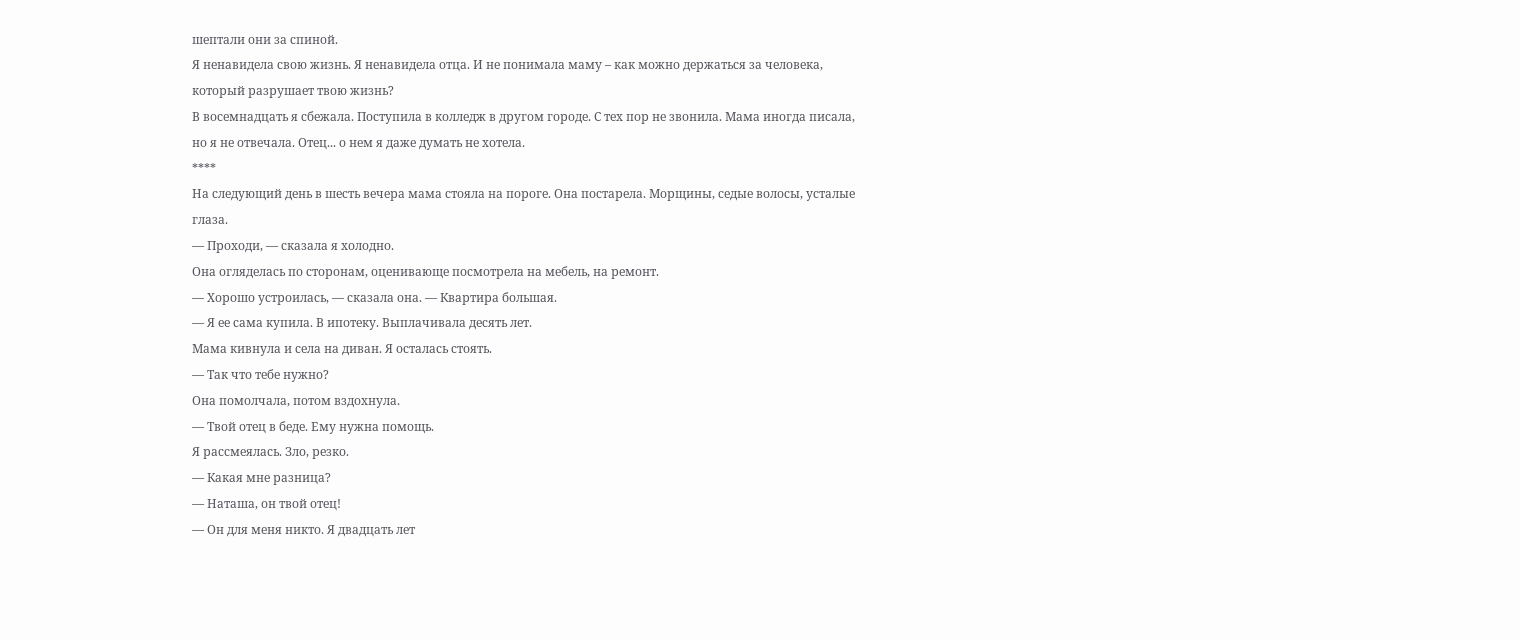шептали они за спиной.
Я ненавидела свою жизнь. Я ненавидела отца. И не понимала маму – как можно держаться за человека, который разрушает твою жизнь?
В восемнадцать я сбежала. Поступила в колледж в другом городе. С тех пор не звонила. Мама иногда писала, но я не отвечала. Отец... о нем я даже думать не хотела.
****
На следующий день в шесть вечера мама стояла на пороге. Она постарела. Морщины, седые волосы, усталые глаза.
— Проходи, — сказала я холодно.
Она огляделась по сторонам, оценивающе посмотрела на мебель, на ремонт.
— Хорошо устроилась, — сказала она. — Квартира большая.
— Я ее сама купила. В ипотеку. Выплачивала десять лет.
Мама кивнула и села на диван. Я осталась стоять.
— Так что тебе нужно?
Она помолчала, потом вздохнула.
— Твой отец в беде. Ему нужна помощь.
Я рассмеялась. Зло, резко.
— Какая мне разница?
— Наташа, он твой отец!
— Он для меня никто. Я двадцать лет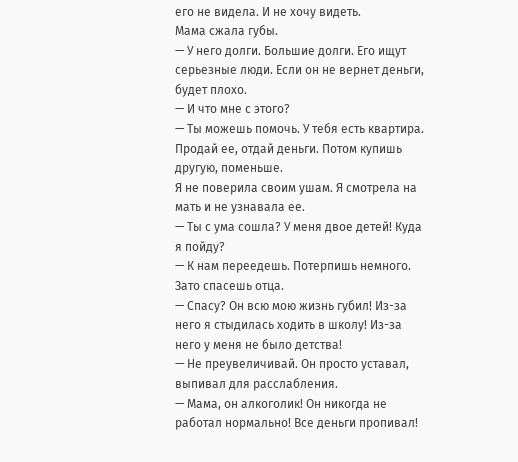его не видела. И не хочу видеть.
Мама сжала губы.
— У него долги. Большие долги. Его ищут серьезные люди. Если он не вернет деньги, будет плохо.
— И что мне с этого?
— Ты можешь помочь. У тебя есть квартира. Продай ее, отдай деньги. Потом купишь другую, поменьше.
Я не поверила своим ушам. Я смотрела на мать и не узнавала ее.
— Ты с ума сошла? У меня двое детей! Куда я пойду?
— К нам переедешь. Потерпишь немного. Зато спасешь отца.
— Спасу? Он всю мою жизнь губил! Из-за него я стыдилась ходить в школу! Из-за него у меня не было детства!
— Не преувеличивай. Он просто уставал, выпивал для расслабления.
— Мама, он алкоголик! Он никогда не работал нормально! Все деньги пропивал!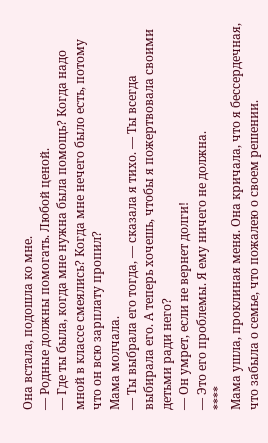Она встала, подошла ко мне.
— Родные должны помогать. Любой ценой.
— Где ты была, когда мне нужна была помощь? Когда надо мной в классе смеялись? Когда мне нечего было есть, потому что он всю зарплату пропил?
Мама молчала.
— Ты выбрала его тогда, — сказала я тихо. — Ты всегда выбирала его. А теперь хочешь, чтобы я пожертвовала своими детьми ради него?
— Он умрет, если не вернет долги!
— Это его проблемы. Я ему ничего не должна.
****
Мама ушла, проклиная меня. Она кричала, что я бессердечная, что забыла о семье, что пожалею о своем решении.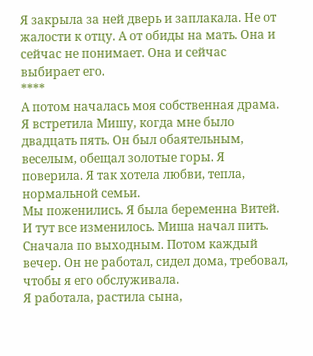Я закрыла за ней дверь и заплакала. Не от жалости к отцу. А от обиды на мать. Она и сейчас не понимает. Она и сейчас выбирает его.
****
А потом началась моя собственная драма.
Я встретила Мишу, когда мне было двадцать пять. Он был обаятельным, веселым, обещал золотые горы. Я поверила. Я так хотела любви, тепла, нормальной семьи.
Мы поженились. Я была беременна Витей.
И тут все изменилось. Миша начал пить. Сначала по выходным. Потом каждый вечер. Он не работал, сидел дома, требовал, чтобы я его обслуживала.
Я работала, растила сына,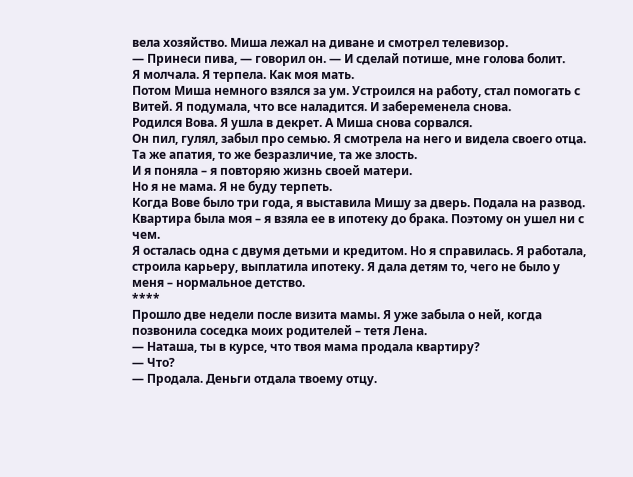вела хозяйство. Миша лежал на диване и смотрел телевизор.
— Принеси пива, — говорил он. — И сделай потише, мне голова болит.
Я молчала. Я терпела. Как моя мать.
Потом Миша немного взялся за ум. Устроился на работу, стал помогать с Витей. Я подумала, что все наладится. И забеременела снова.
Родился Вова. Я ушла в декрет. А Миша снова сорвался.
Он пил, гулял, забыл про семью. Я смотрела на него и видела своего отца. Та же апатия, то же безразличие, та же злость.
И я поняла – я повторяю жизнь своей матери.
Но я не мама. Я не буду терпеть.
Когда Вове было три года, я выставила Мишу за дверь. Подала на развод. Квартира была моя – я взяла ее в ипотеку до брака. Поэтому он ушел ни с чем.
Я осталась одна с двумя детьми и кредитом. Но я справилась. Я работала, строила карьеру, выплатила ипотеку. Я дала детям то, чего не было у меня – нормальное детство.
****
Прошло две недели после визита мамы. Я уже забыла о ней, когда позвонила соседка моих родителей – тетя Лена.
— Наташа, ты в курсе, что твоя мама продала квартиру?
— Что?
— Продала. Деньги отдала твоему отцу.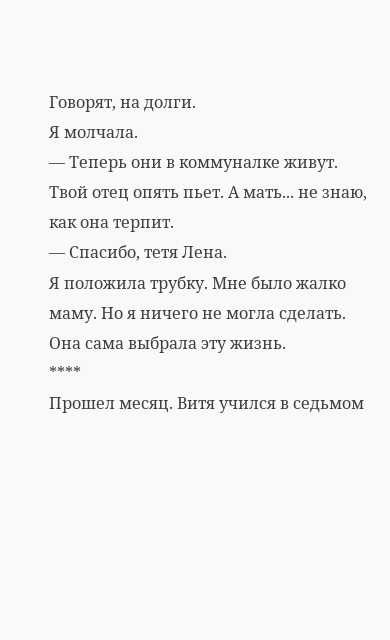Говорят, на долги.
Я молчала.
— Теперь они в коммуналке живут. Твой отец опять пьет. А мать... не знаю, как она терпит.
— Спасибо, тетя Лена.
Я положила трубку. Мне было жалко маму. Но я ничего не могла сделать. Она сама выбрала эту жизнь.
****
Прошел месяц. Витя учился в седьмом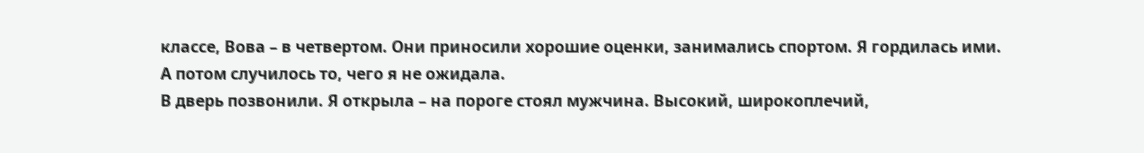классе, Вова – в четвертом. Они приносили хорошие оценки, занимались спортом. Я гордилась ими.
А потом случилось то, чего я не ожидала.
В дверь позвонили. Я открыла – на пороге стоял мужчина. Высокий, широкоплечий,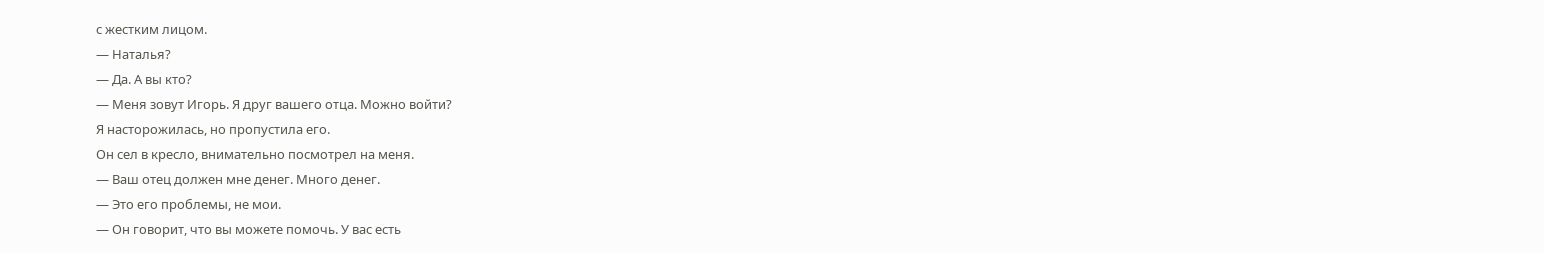с жестким лицом.
— Наталья?
— Да. А вы кто?
— Меня зовут Игорь. Я друг вашего отца. Можно войти?
Я насторожилась, но пропустила его.
Он сел в кресло, внимательно посмотрел на меня.
— Ваш отец должен мне денег. Много денег.
— Это его проблемы, не мои.
— Он говорит, что вы можете помочь. У вас есть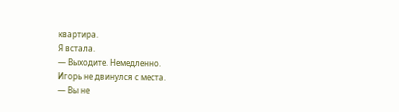квартира.
Я встала.
— Выходите. Немедленно.
Игорь не двинулся с места.
— Вы не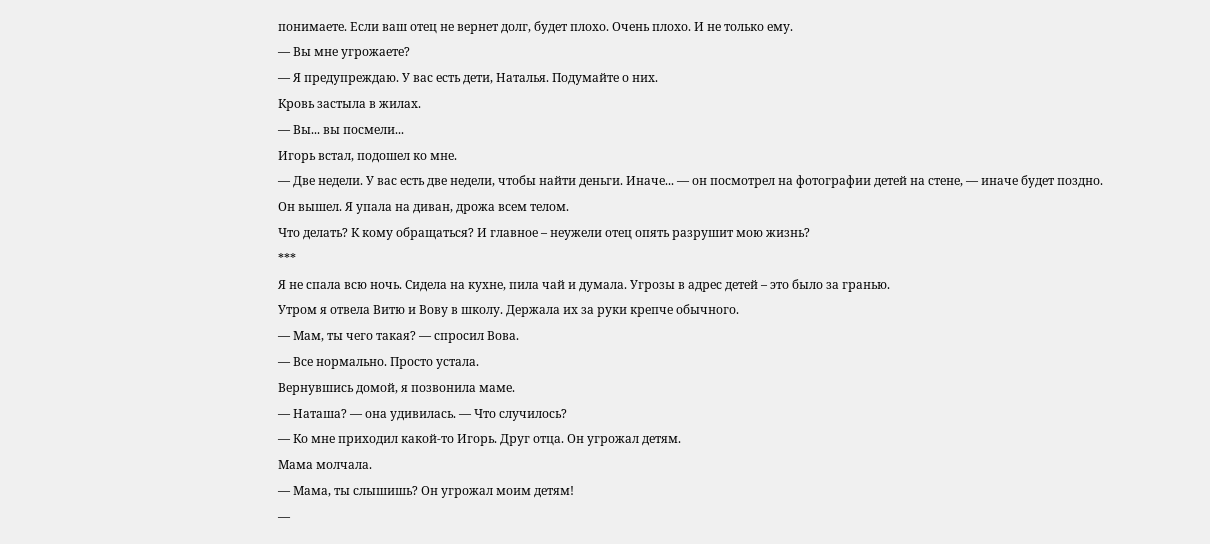понимаете. Если ваш отец не вернет долг, будет плохо. Очень плохо. И не только ему.
— Вы мне угрожаете?
— Я предупреждаю. У вас есть дети, Наталья. Подумайте о них.
Кровь застыла в жилах.
— Вы... вы посмели...
Игорь встал, подошел ко мне.
— Две недели. У вас есть две недели, чтобы найти деньги. Иначе... — он посмотрел на фотографии детей на стене, — иначе будет поздно.
Он вышел. Я упала на диван, дрожа всем телом.
Что делать? К кому обращаться? И главное – неужели отец опять разрушит мою жизнь?
***
Я не спала всю ночь. Сидела на кухне, пила чай и думала. Угрозы в адрес детей – это было за гранью.
Утром я отвела Витю и Вову в школу. Держала их за руки крепче обычного.
— Мам, ты чего такая? — спросил Вова.
— Все нормально. Просто устала.
Вернувшись домой, я позвонила маме.
— Наташа? — она удивилась. — Что случилось?
— Ко мне приходил какой-то Игорь. Друг отца. Он угрожал детям.
Мама молчала.
— Мама, ты слышишь? Он угрожал моим детям!
—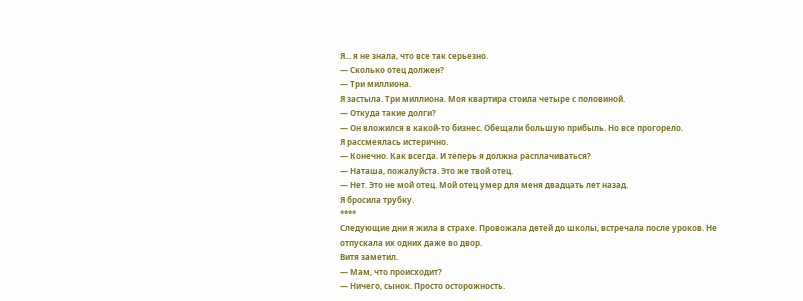Я... я не знала, что все так серьезно.
— Сколько отец должен?
— Три миллиона.
Я застыла. Три миллиона. Моя квартира стоила четыре с половиной.
— Откуда такие долги?
— Он вложился в какой-то бизнес. Обещали большую прибыль. Но все прогорело.
Я рассмеялась истерично.
— Конечно. Как всегда. И теперь я должна расплачиваться?
— Наташа, пожалуйста. Это же твой отец.
— Нет. Это не мой отец. Мой отец умер для меня двадцать лет назад.
Я бросила трубку.
****
Следующие дни я жила в страхе. Провожала детей до школы, встречала после уроков. Не отпускала их одних даже во двор.
Витя заметил.
— Мам, что происходит?
— Ничего, сынок. Просто осторожность.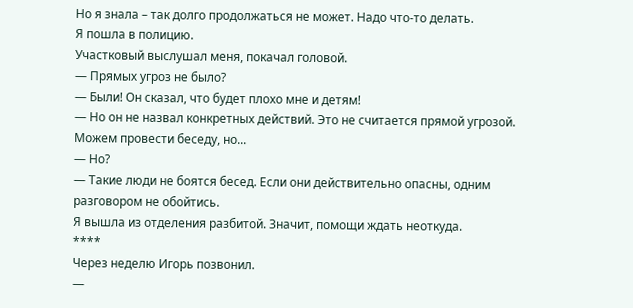Но я знала – так долго продолжаться не может. Надо что-то делать.
Я пошла в полицию.
Участковый выслушал меня, покачал головой.
— Прямых угроз не было?
— Были! Он сказал, что будет плохо мне и детям!
— Но он не назвал конкретных действий. Это не считается прямой угрозой. Можем провести беседу, но...
— Но?
— Такие люди не боятся бесед. Если они действительно опасны, одним разговором не обойтись.
Я вышла из отделения разбитой. Значит, помощи ждать неоткуда.
****
Через неделю Игорь позвонил.
—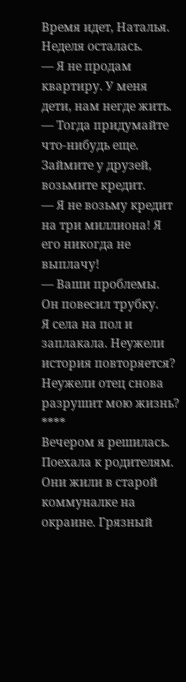Время идет, Наталья. Неделя осталась.
— Я не продам квартиру. У меня дети, нам негде жить.
— Тогда придумайте что-нибудь еще. Займите у друзей, возьмите кредит.
— Я не возьму кредит на три миллиона! Я его никогда не выплачу!
— Ваши проблемы.
Он повесил трубку.
Я села на пол и заплакала. Неужели история повторяется? Неужели отец снова разрушит мою жизнь?
****
Вечером я решилась. Поехала к родителям.
Они жили в старой коммуналке на окраине. Грязный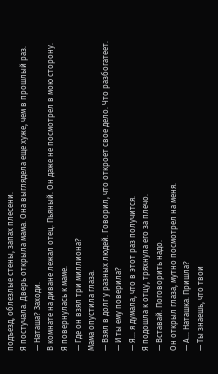подъезд, облезлые стены, запах плесени.
Я постучала. Дверь открыла мама. Она выглядела еще хуже, чем в прошлый раз.
— Наташа? Заходи.
В комнате на диване лежал отец. Пьяный. Он даже не посмотрел в мою сторону.
Я повернулась к маме.
— Где он взял три миллиона?
Мама опустила глаза.
— Взял в долг у разных людей. Говорил, что откроет свое дело. Что разбогатеет.
— И ты ему поверила?
— Я... я думала, что в этот раз получится.
Я подошла к отцу, тряхнула его за плечо.
— Вставай. Поговорить надо.
Он открыл глаза, мутно посмотрел на меня.
— А... Наташка. Пришла?
— Ты знаешь, что твои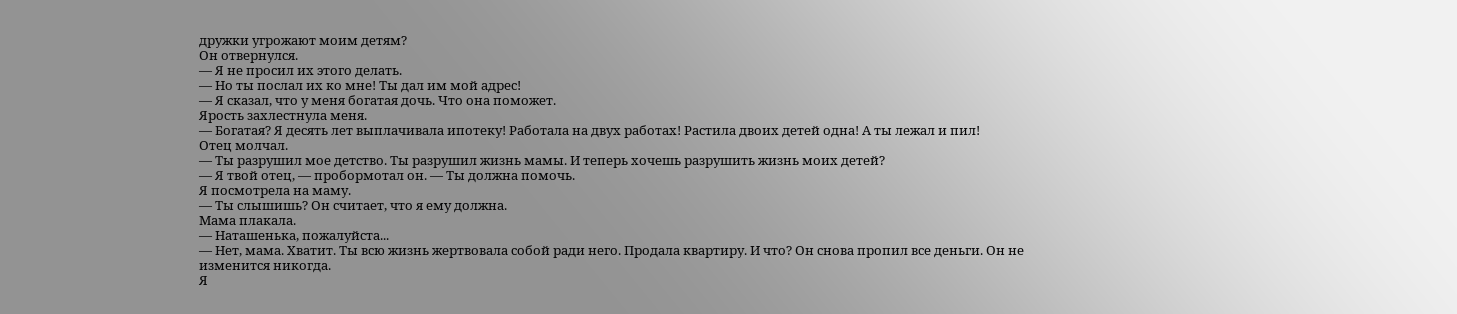дружки угрожают моим детям?
Он отвернулся.
— Я не просил их этого делать.
— Но ты послал их ко мне! Ты дал им мой адрес!
— Я сказал, что у меня богатая дочь. Что она поможет.
Ярость захлестнула меня.
— Богатая? Я десять лет выплачивала ипотеку! Работала на двух работах! Растила двоих детей одна! А ты лежал и пил!
Отец молчал.
— Ты разрушил мое детство. Ты разрушил жизнь мамы. И теперь хочешь разрушить жизнь моих детей?
— Я твой отец, — пробормотал он. — Ты должна помочь.
Я посмотрела на маму.
— Ты слышишь? Он считает, что я ему должна.
Мама плакала.
— Наташенька, пожалуйста...
— Нет, мама. Хватит. Ты всю жизнь жертвовала собой ради него. Продала квартиру. И что? Он снова пропил все деньги. Он не изменится никогда.
Я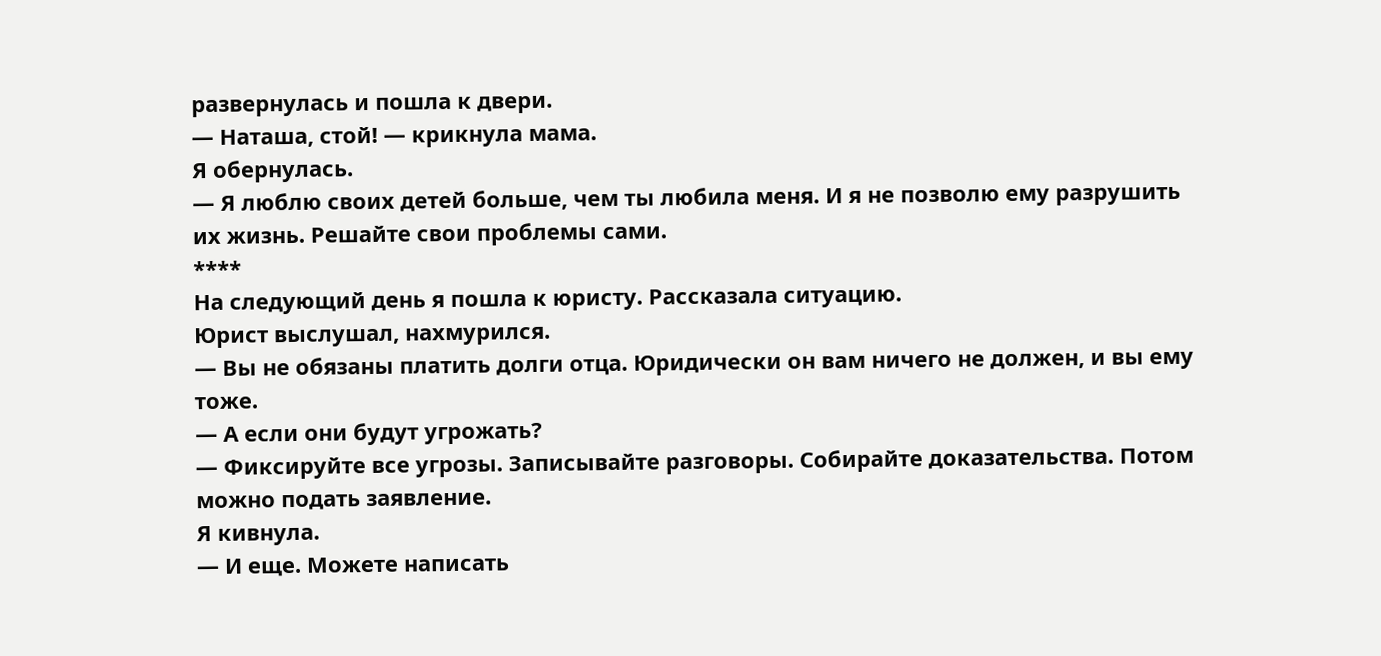развернулась и пошла к двери.
— Наташа, стой! — крикнула мама.
Я обернулась.
— Я люблю своих детей больше, чем ты любила меня. И я не позволю ему разрушить их жизнь. Решайте свои проблемы сами.
****
На следующий день я пошла к юристу. Рассказала ситуацию.
Юрист выслушал, нахмурился.
— Вы не обязаны платить долги отца. Юридически он вам ничего не должен, и вы ему тоже.
— А если они будут угрожать?
— Фиксируйте все угрозы. Записывайте разговоры. Собирайте доказательства. Потом можно подать заявление.
Я кивнула.
— И еще. Можете написать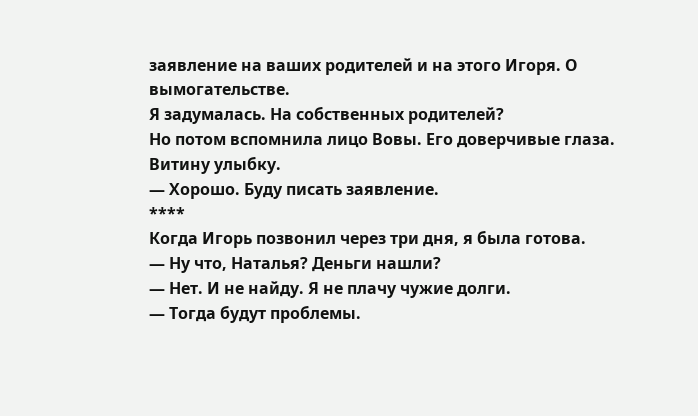заявление на ваших родителей и на этого Игоря. О вымогательстве.
Я задумалась. На собственных родителей?
Но потом вспомнила лицо Вовы. Его доверчивые глаза. Витину улыбку.
— Хорошо. Буду писать заявление.
****
Когда Игорь позвонил через три дня, я была готова.
— Ну что, Наталья? Деньги нашли?
— Нет. И не найду. Я не плачу чужие долги.
— Тогда будут проблемы.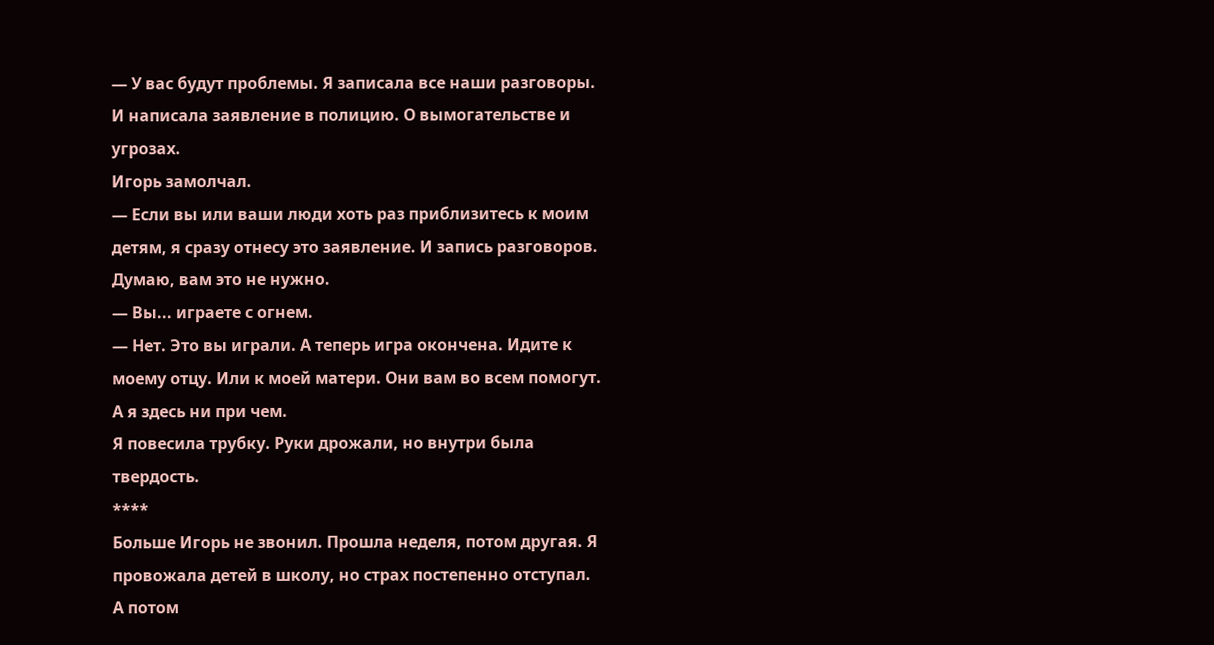— У вас будут проблемы. Я записала все наши разговоры. И написала заявление в полицию. О вымогательстве и угрозах.
Игорь замолчал.
— Если вы или ваши люди хоть раз приблизитесь к моим детям, я сразу отнесу это заявление. И запись разговоров. Думаю, вам это не нужно.
— Вы... играете с огнем.
— Нет. Это вы играли. А теперь игра окончена. Идите к моему отцу. Или к моей матери. Они вам во всем помогут. А я здесь ни при чем.
Я повесила трубку. Руки дрожали, но внутри была твердость.
****
Больше Игорь не звонил. Прошла неделя, потом другая. Я провожала детей в школу, но страх постепенно отступал.
А потом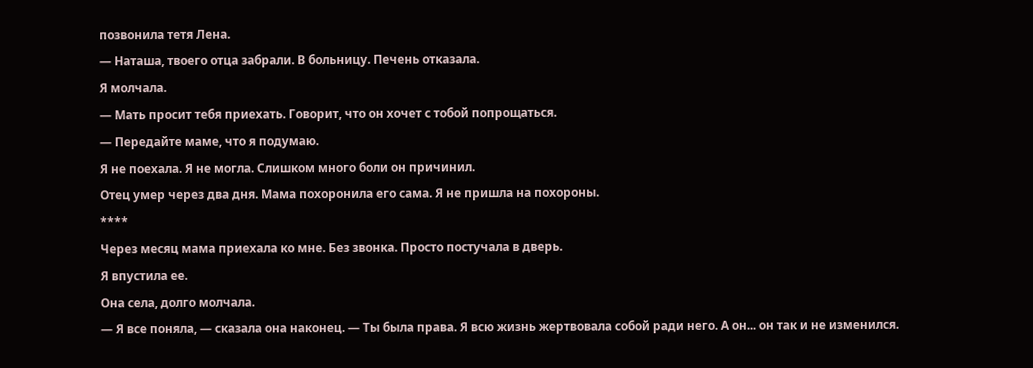позвонила тетя Лена.
— Наташа, твоего отца забрали. В больницу. Печень отказала.
Я молчала.
— Мать просит тебя приехать. Говорит, что он хочет с тобой попрощаться.
— Передайте маме, что я подумаю.
Я не поехала. Я не могла. Слишком много боли он причинил.
Отец умер через два дня. Мама похоронила его сама. Я не пришла на похороны.
****
Через месяц мама приехала ко мне. Без звонка. Просто постучала в дверь.
Я впустила ее.
Она села, долго молчала.
— Я все поняла, — сказала она наконец. — Ты была права. Я всю жизнь жертвовала собой ради него. А он... он так и не изменился.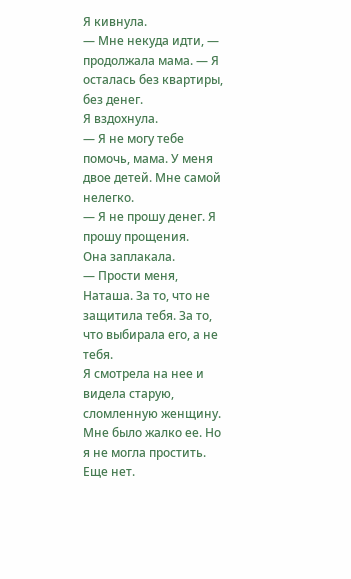Я кивнула.
— Мне некуда идти, — продолжала мама. — Я осталась без квартиры, без денег.
Я вздохнула.
— Я не могу тебе помочь, мама. У меня двое детей. Мне самой нелегко.
— Я не прошу денег. Я прошу прощения.
Она заплакала.
— Прости меня, Наташа. За то, что не защитила тебя. За то, что выбирала его, а не тебя.
Я смотрела на нее и видела старую, сломленную женщину. Мне было жалко ее. Но я не могла простить. Еще нет.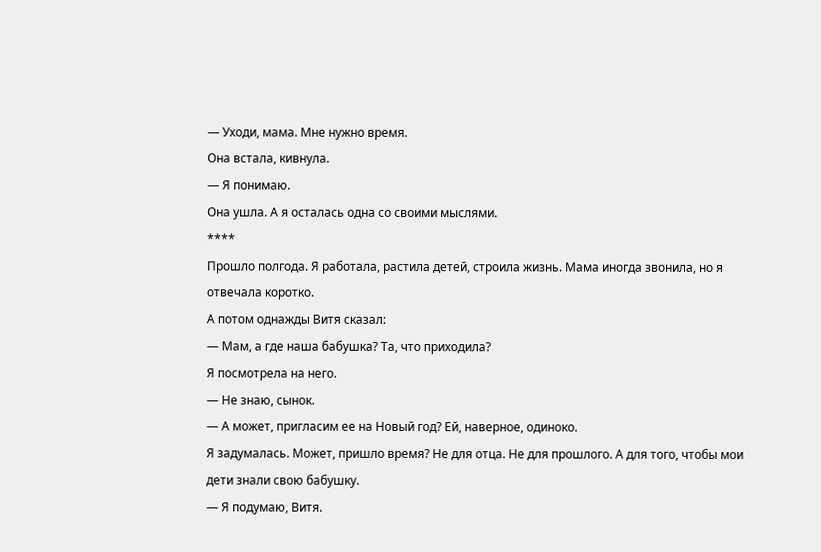— Уходи, мама. Мне нужно время.
Она встала, кивнула.
— Я понимаю.
Она ушла. А я осталась одна со своими мыслями.
****
Прошло полгода. Я работала, растила детей, строила жизнь. Мама иногда звонила, но я отвечала коротко.
А потом однажды Витя сказал:
— Мам, а где наша бабушка? Та, что приходила?
Я посмотрела на него.
— Не знаю, сынок.
— А может, пригласим ее на Новый год? Ей, наверное, одиноко.
Я задумалась. Может, пришло время? Не для отца. Не для прошлого. А для того, чтобы мои дети знали свою бабушку.
— Я подумаю, Витя.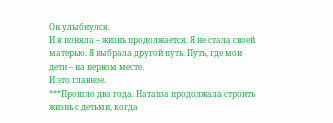Он улыбнулся.
И я поняла – жизнь продолжается. Я не стала своей матерью. Я выбрала другой путь. Путь, где мои дети – на первом месте.
И это главное.
***Прошло два года. Наташа продолжала строить жизнь с детьми, когда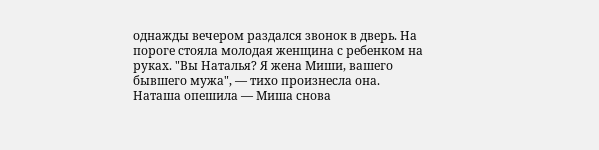однажды вечером раздался звонок в дверь. На пороге стояла молодая женщина с ребенком на руках. "Вы Наталья? Я жена Миши, вашего бывшего мужа", — тихо произнесла она. Наташа опешила — Миша снова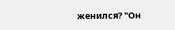женился? "Он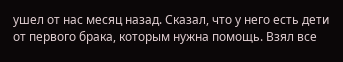ушел от нас месяц назад. Сказал, что у него есть дети от первого брака, которым нужна помощь. Взял все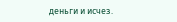деньги и исчез.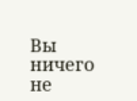Вы ничего не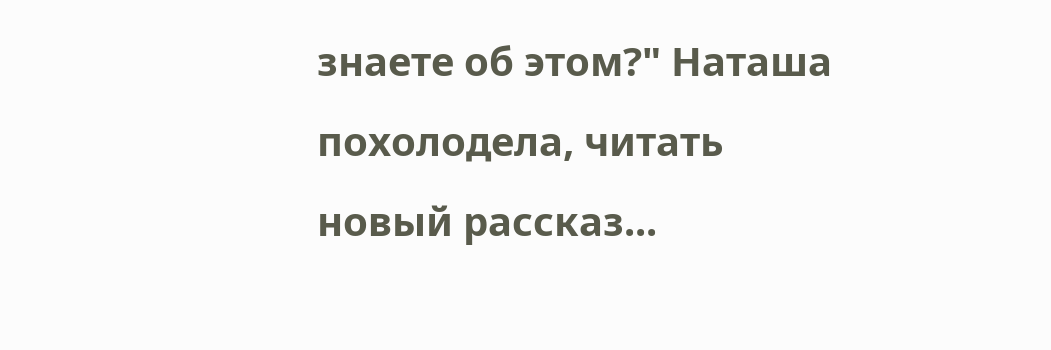знаете об этом?" Наташа похолодела, читать новый рассказ...